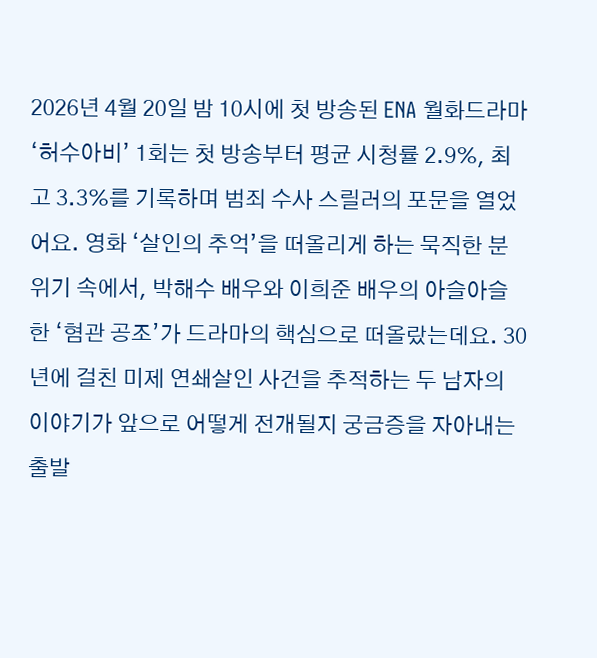2026년 4월 20일 밤 10시에 첫 방송된 ENA 월화드라마 ‘허수아비’ 1회는 첫 방송부터 평균 시청률 2.9%, 최고 3.3%를 기록하며 범죄 수사 스릴러의 포문을 열었어요. 영화 ‘살인의 추억’을 떠올리게 하는 묵직한 분위기 속에서, 박해수 배우와 이희준 배우의 아슬아슬한 ‘혐관 공조’가 드라마의 핵심으로 떠올랐는데요. 30년에 걸친 미제 연쇄살인 사건을 추적하는 두 남자의 이야기가 앞으로 어떻게 전개될지 궁금증을 자아내는 출발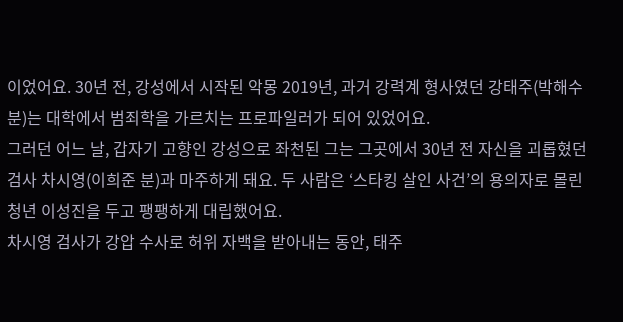이었어요. 30년 전, 강성에서 시작된 악몽 2019년, 과거 강력계 형사였던 강태주(박해수 분)는 대학에서 범죄학을 가르치는 프로파일러가 되어 있었어요.
그러던 어느 날, 갑자기 고향인 강성으로 좌천된 그는 그곳에서 30년 전 자신을 괴롭혔던 검사 차시영(이희준 분)과 마주하게 돼요. 두 사람은 ‘스타킹 살인 사건’의 용의자로 몰린 청년 이성진을 두고 팽팽하게 대립했어요.
차시영 검사가 강압 수사로 허위 자백을 받아내는 동안, 태주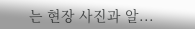는 현장 사진과 알...